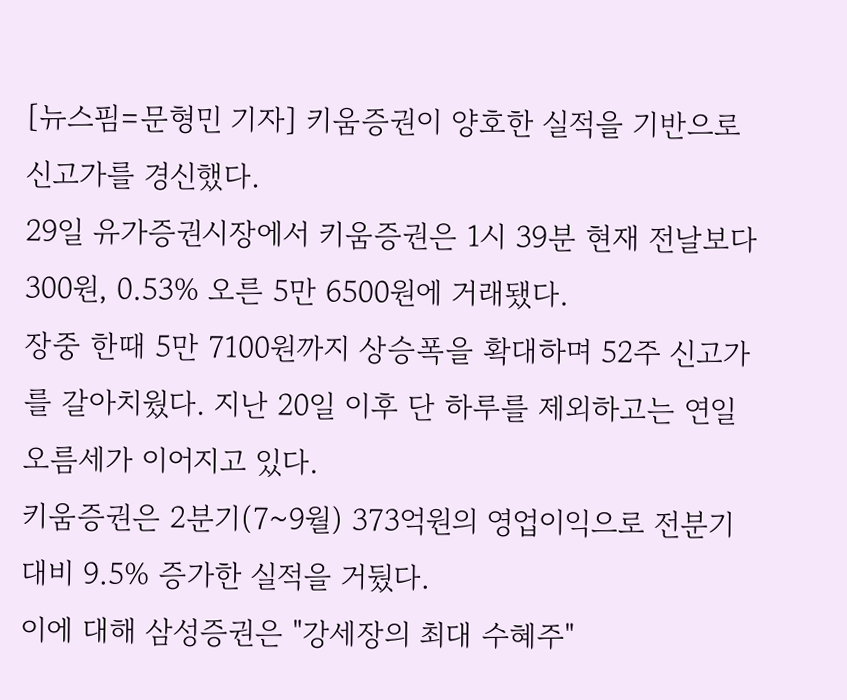[뉴스핌=문형민 기자] 키움증권이 양호한 실적을 기반으로 신고가를 경신했다.
29일 유가증권시장에서 키움증권은 1시 39분 현재 전날보다 300원, 0.53% 오른 5만 6500원에 거래됐다.
장중 한때 5만 7100원까지 상승폭을 확대하며 52주 신고가를 갈아치웠다. 지난 20일 이후 단 하루를 제외하고는 연일 오름세가 이어지고 있다.
키움증권은 2분기(7~9월) 373억원의 영업이익으로 전분기 대비 9.5% 증가한 실적을 거뒀다.
이에 대해 삼성증권은 "강세장의 최대 수혜주"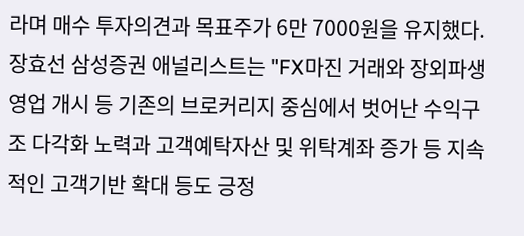라며 매수 투자의견과 목표주가 6만 7000원을 유지했다.
장효선 삼성증권 애널리스트는 "FX마진 거래와 장외파생 영업 개시 등 기존의 브로커리지 중심에서 벗어난 수익구조 다각화 노력과 고객예탁자산 및 위탁계좌 증가 등 지속적인 고객기반 확대 등도 긍정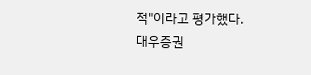적"이라고 평가했다.
대우증권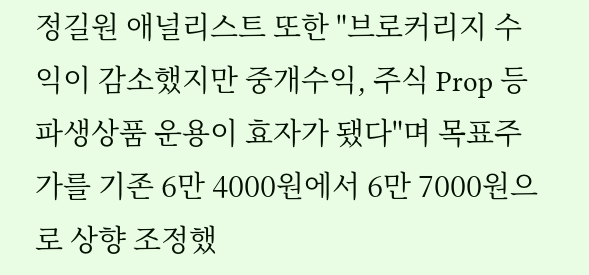정길원 애널리스트 또한 "브로커리지 수익이 감소했지만 중개수익, 주식 Prop 등 파생상품 운용이 효자가 됐다"며 목표주가를 기존 6만 4000원에서 6만 7000원으로 상향 조정했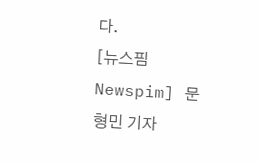다.
[뉴스핌 Newspim] 문형민 기자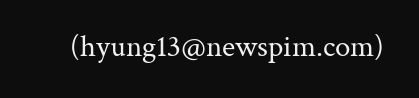(hyung13@newspim.com)